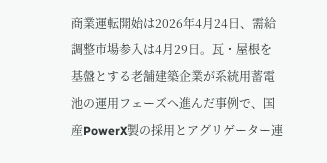商業運転開始は2026年4月24日、需給調整市場参入は4月29日。瓦・屋根を基盤とする老舗建築企業が系統用蓄電池の運用フェーズへ進んだ事例で、国産PowerX製の採用とアグリゲーター連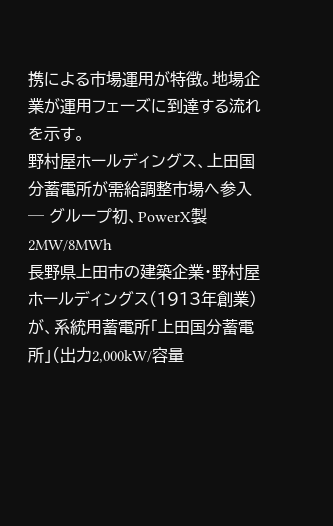携による市場運用が特徴。地場企業が運用フェーズに到達する流れを示す。
野村屋ホールディングス、上田国分蓄電所が需給調整市場へ参入 ─ グループ初、PowerX製2MW/8MWh
長野県上田市の建築企業・野村屋ホールディングス(1913年創業)が、系統用蓄電所「上田国分蓄電所」(出力2,000kW/容量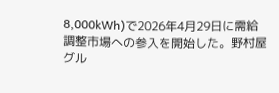8,000kWh)で2026年4月29日に需給調整市場への参入を開始した。野村屋グル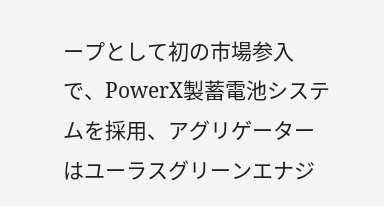ープとして初の市場参入で、PowerX製蓄電池システムを採用、アグリゲーターはユーラスグリーンエナジ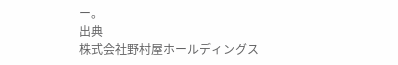ー。
出典
株式会社野村屋ホールディングス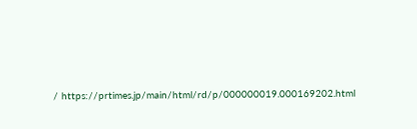/ https://prtimes.jp/main/html/rd/p/000000019.000169202.html